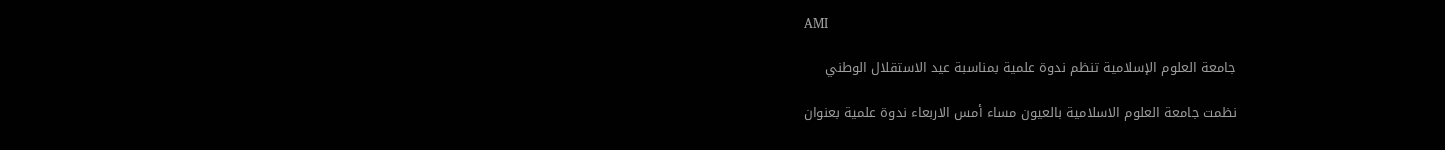AMI

جامعة العلوم الإسلامية تنظم ندوة علمية بمناسبة عيد الاستقلال الوطني

نظمت جامعة العلوم الاسلامية بالعيون مساء أمس الاربعاء ندوة علمية بعنوان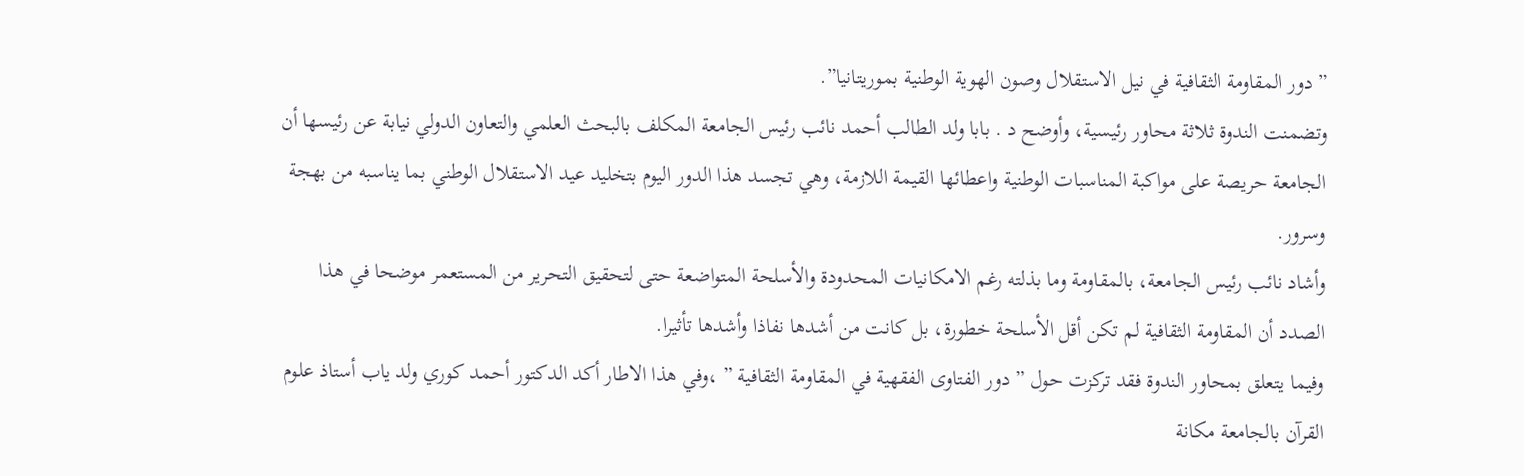” دور المقاومة الثقافية في نيل الاستقلال وصون الهوية الوطنية بموريتانيا”.
وتضمنت الندوة ثلاثة محاور رئيسية، وأوضح د . بابا ولد الطالب أحمد نائب رئيس الجامعة المكلف بالبحث العلمي والتعاون الدولي نيابة عن رئيسها أن الجامعة حريصة على مواكبة المناسبات الوطنية واعطائها القيمة اللازمة، وهي تجسد هذا الدور اليوم بتخليد عيد الاستقلال الوطني بما يناسبه من بهجة وسرور.
وأشاد نائب رئيس الجامعة، بالمقاومة وما بذلته رغم الامكانيات المحدودة والأسلحة المتواضعة حتى لتحقيق التحرير من المستعمر موضحا في هذا الصدد أن المقاومة الثقافية لم تكن أقل الأسلحة خطورة، بل كانت من أشدها نفاذا وأشدها تأثيرا.
وفيما يتعلق بمحاور الندوة فقد تركزت حول ” دور الفتاوى الفقهية في المقاومة الثقافية ” ،وفي هذا الاطار أكد الدكتور أحمد كوري ولد ياب أستاذ علوم القرآن بالجامعة مكانة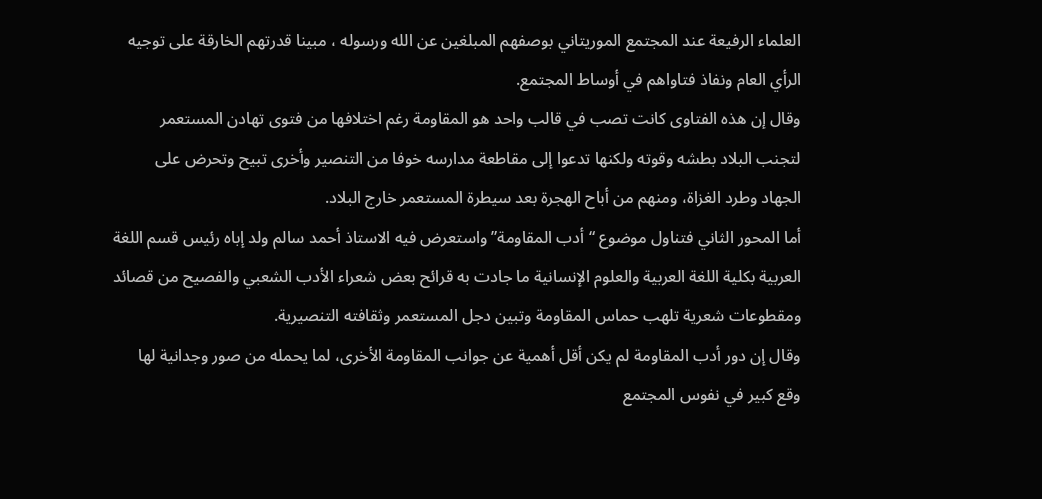العلماء الرفيعة عند المجتمع الموريتاني بوصفهم المبلغين عن الله ورسوله ، مبينا قدرتهم الخارقة على توجيه الرأي العام ونفاذ فتاواهم في أوساط المجتمع.
وقال إن هذه الفتاوى كانت تصب في قالب واحد هو المقاومة رغم اختلافها من فتوى تهادن المستعمر لتجنب البلاد بطشه وقوته ولكنها تدعوا إلى مقاطعة مدارسه خوفا من التنصير وأخرى تبيح وتحرض على الجهاد وطرد الغزاة، ومنهم من أباح الهجرة بعد سيطرة المستعمر خارج البلاد.
أما المحور الثاني فتناول موضوع “أدب المقاومة” واستعرض فيه الاستاذ أحمد سالم ولد إباه رئيس قسم اللغة العربية بكلية اللغة العربية والعلوم الإنسانية ما جادت به قرائح بعض شعراء الأدب الشعبي والفصيح من قصائد ومقطوعات شعرية تلهب حماس المقاومة وتبين دجل المستعمر وثقافته التنصيرية.
وقال إن دور أدب المقاومة لم يكن أقل أهمية عن جوانب المقاومة الأخرى، لما يحمله من صور وجدانية لها وقع كبير في نفوس المجتمع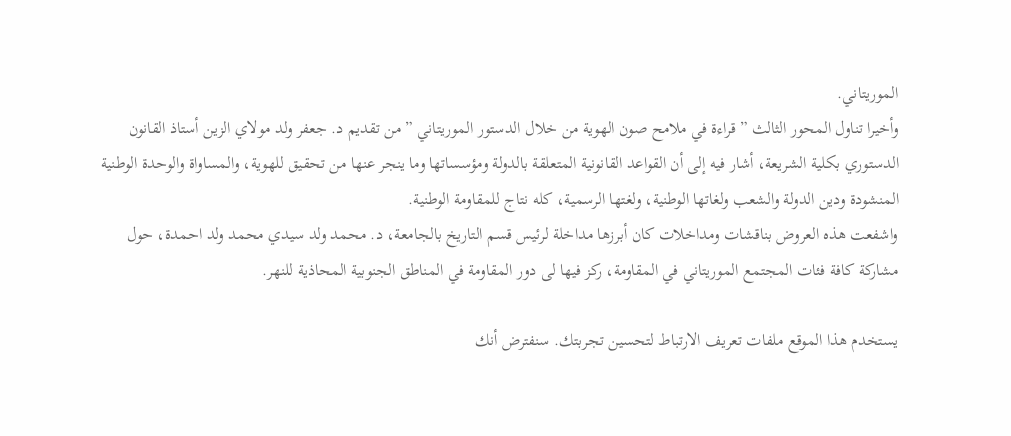الموريتاني.
وأخيرا تناول المحور الثالث ” قراءة في ملامح صون الهوية من خلال الدستور الموريتاني ” من تقديم د. جعفر ولد مولاي الزين أستاذ القانون الدستوري بكلية الشريعة، أشار فيه إلى أن القواعد القانونية المتعلقة بالدولة ومؤسساتها وما ينجر عنها من تحقيق للهوية، والمساواة والوحدة الوطنية المنشودة ودين الدولة والشعب ولغاتها الوطنية، ولغتها الرسمية، كله نتاج للمقاومة الوطنية.
واشفعت هذه العروض بناقشات ومداخلات كان أبرزها مداخلة لرئيس قسم التاريخ بالجامعة، د. محمد ولد سيدي محمد ولد احمدة، حول مشاركة كافة فئات المجتمع الموريتاني في المقاومة، ركز فيها لى دور المقاومة في المناطق الجنوبية المحاذية للنهر.

يستخدم هذا الموقع ملفات تعريف الارتباط لتحسين تجربتك. سنفترض أنك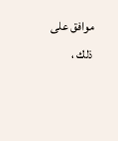موافق على ذلك ،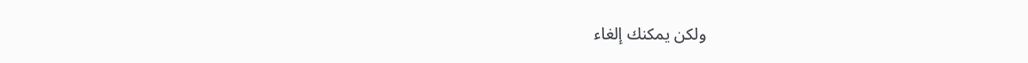ولكن يمكنك إلغاء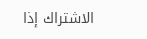الاشتراك إذا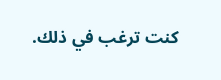كنت ترغب في ذلك.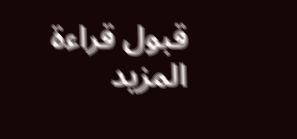قبول قراءة المزيد